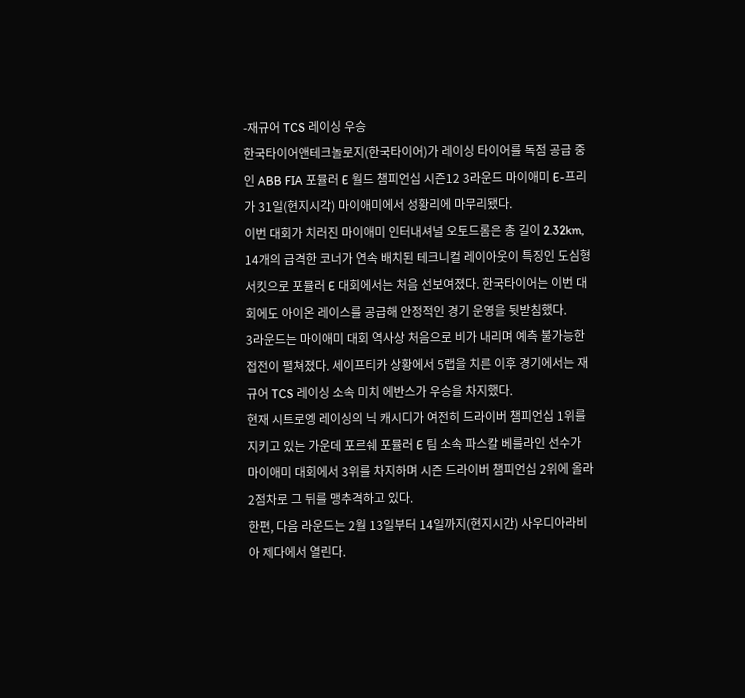-재규어 TCS 레이싱 우승
한국타이어앤테크놀로지(한국타이어)가 레이싱 타이어를 독점 공급 중인 ABB FIA 포뮬러 E 월드 챔피언십 시즌12 3라운드 마이애미 E-프리가 31일(현지시각) 마이애미에서 성황리에 마무리됐다.
이번 대회가 치러진 마이애미 인터내셔널 오토드롬은 총 길이 2.32km, 14개의 급격한 코너가 연속 배치된 테크니컬 레이아웃이 특징인 도심형 서킷으로 포뮬러 E 대회에서는 처음 선보여졌다. 한국타이어는 이번 대회에도 아이온 레이스를 공급해 안정적인 경기 운영을 뒷받침했다.
3라운드는 마이애미 대회 역사상 처음으로 비가 내리며 예측 불가능한 접전이 펼쳐졌다. 세이프티카 상황에서 5랩을 치른 이후 경기에서는 재규어 TCS 레이싱 소속 미치 에반스가 우승을 차지했다.
현재 시트로엥 레이싱의 닉 캐시디가 여전히 드라이버 챔피언십 1위를 지키고 있는 가운데 포르쉐 포뮬러 E 팀 소속 파스칼 베를라인 선수가 마이애미 대회에서 3위를 차지하며 시즌 드라이버 챔피언십 2위에 올라 2점차로 그 뒤를 맹추격하고 있다.
한편, 다음 라운드는 2월 13일부터 14일까지(현지시간) 사우디아라비아 제다에서 열린다.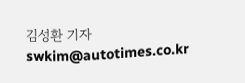김성환 기자 swkim@autotimes.co.kr